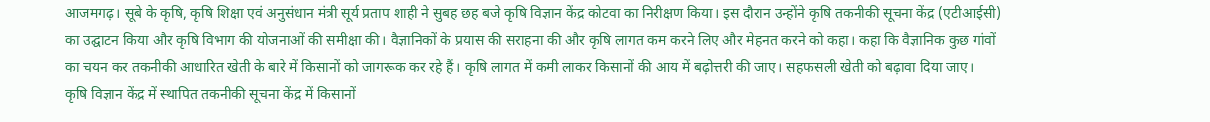आजमगढ़। सूबे के कृषि, कृषि शिक्षा एवं अनुसंधान मंत्री सूर्य प्रताप शाही ने सुबह छह बजे कृषि विज्ञान केंद्र कोटवा का निरीक्षण किया। इस दौरान उन्होंने कृषि तकनीकी सूचना केंद्र (एटीआईसी) का उद्घाटन किया और कृषि विभाग की योजनाओं की समीक्षा की। वैज्ञानिकों के प्रयास की सराहना की और कृषि लागत कम करने लिए और मेहनत करने को कहा। कहा कि वैज्ञानिक कुछ गांवों का चयन कर तकनीकी आधारित खेती के बारे में किसानों को जागरूक कर रहे हैं। कृषि लागत में कमी लाकर किसानों की आय में बढ़ोत्तरी की जाए। सहफसली खेती को बढ़ावा दिया जाए।
कृषि विज्ञान केंद्र में स्थापित तकनीकी सूचना केंद्र में किसानों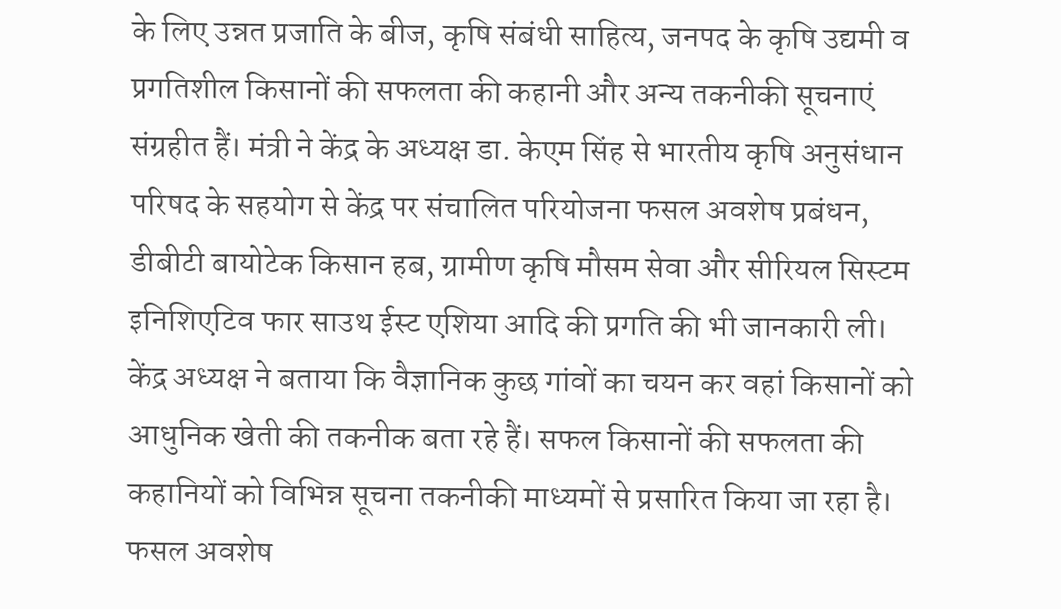के लिए उन्नत प्रजाति के बीज, कृषि संबंधी साहित्य, जनपद के कृषि उद्यमी व प्रगतिशील किसानों की सफलता की कहानी और अन्य तकनीकी सूचनाएं संग्रहीत हैं। मंत्री ने केंद्र के अध्यक्ष डा. केएम सिंह से भारतीय कृषि अनुसंधान परिषद के सहयोग से केंद्र पर संचालित परियोजना फसल अवशेष प्रबंधन, डीबीटी बायोटेक किसान हब, ग्रामीण कृषि मौसम सेवा और सीरियल सिस्टम इनिशिएटिव फार साउथ ईस्ट एशिया आदि की प्रगति की भी जानकारी ली। केंद्र अध्यक्ष ने बताया कि वैज्ञानिक कुछ गांवों का चयन कर वहां किसानों को आधुनिक खेती की तकनीक बता रहे हैं। सफल किसानों की सफलता की कहानियों को विभिन्न सूचना तकनीकी माध्यमों से प्रसारित किया जा रहा है। फसल अवशेष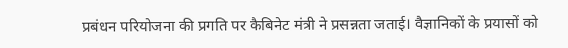प्रबंधन परियोजना की प्रगति पर कैबिनेट मंत्री ने प्रसन्नता जताई। वैज्ञानिकों के प्रयासों को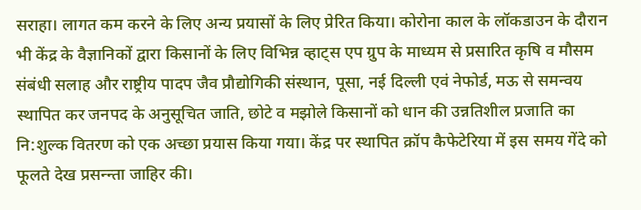सराहा। लागत कम करने के लिए अन्य प्रयासों के लिए प्रेरित किया। कोरोना काल के लॉकडाउन के दौरान भी केंद्र के वैज्ञानिकों द्वारा किसानों के लिए विभिन्न व्हाट्स एप ग्रुप के माध्यम से प्रसारित कृषि व मौसम संबंधी सलाह और राष्ट्रीय पादप जैव प्रौद्योगिकी संस्थान, पूसा, नई दिल्ली एवं नेफोर्ड, मऊ से समन्वय स्थापित कर जनपद के अनुसूचित जाति, छोटे व मझोले किसानों को धान की उन्नतिशील प्रजाति का नि:शुल्क वितरण को एक अच्छा प्रयास किया गया। केंद्र पर स्थापित क्रॉप कैफेटेरिया में इस समय गेंदे को फूलते देख प्रसन्न्ता जाहिर की।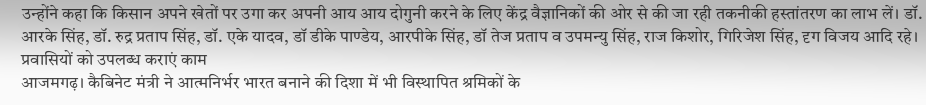उन्होंने कहा कि किसान अपने खेतों पर उगा कर अपनी आय आय दोगुनी करने के लिए केंद्र वैज्ञानिकों की ओर से की जा रही तकनीकी हस्तांतरण का लाभ लें। डॉ. आरके सिंह, डॉ. रुद्र प्रताप सिंह, डॉ. एके यादव, डॉ डीके पाण्डेय, आरपीके सिंह, डॉ तेज प्रताप व उपमन्यु सिंह, राज किशोर, गिरिजेश सिंह, दृग विजय आदि रहे।
प्रवासियों को उपलब्ध कराएं काम
आजमगढ़। कैबिनेट मंत्री ने आत्मनिर्भर भारत बनाने की दिशा में भी विस्थापित श्रमिकों के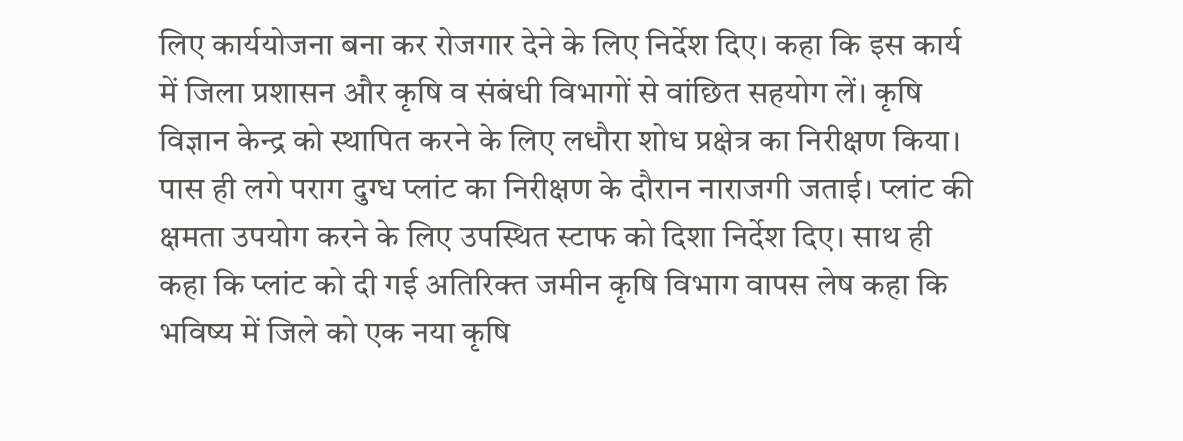लिए कार्ययोजना बना कर रोजगार देने के लिए निर्देश दिए। कहा कि इस कार्य में जिला प्रशासन और कृषि व संबंधी विभागों से वांछित सहयोग लें। कृषि विज्ञान केन्द्र को स्थापित करने के लिए लधौरा शोध प्रक्षेत्र का निरीक्षण किया। पास ही लगे पराग दुग्ध प्लांट का निरीक्षण के दौरान नाराजगी जताई। प्लांट की क्षमता उपयोग करने के लिए उपस्थित स्टाफ को दिशा निर्देश दिए। साथ ही कहा कि प्लांट को दी गई अतिरिक्त जमीन कृषि विभाग वापस लेष कहा कि भविष्य में जिले को एक नया कृषि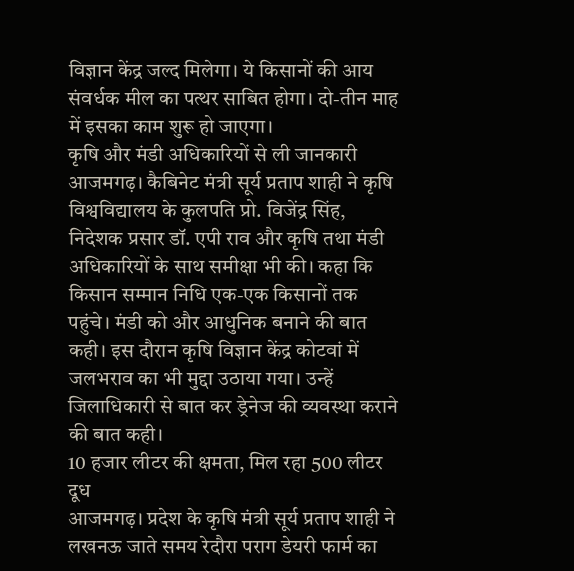विज्ञान केंद्र जल्द मिलेगा। ये किसानों की आय संवर्धक मील का पत्थर साबित होगा। दो-तीन माह में इसका काम शुरू हो जाएगा।
कृषि और मंडी अधिकारियों से ली जानकारी
आजमगढ़। कैबिनेट मंत्री सूर्य प्रताप शाही ने कृषि विश्वविद्यालय के कुलपति प्रो. विजेंद्र सिंह, निदेशक प्रसार डॉ. एपी राव और कृषि तथा मंडी अधिकारियों के साथ समीक्षा भी की। कहा कि किसान सम्मान निधि एक-एक किसानों तक पहुंचे। मंडी को और आधुनिक बनाने की बात कही। इस दौरान कृषि विज्ञान केंद्र कोटवां में जलभराव का भी मुद्दा उठाया गया। उन्हें जिलाधिकारी से बात कर ड्रेनेज की व्यवस्था कराने की बात कही।
10 हजार लीटर की क्षमता, मिल रहा 500 लीटर दूध
आजमगढ़। प्रदेश के कृषि मंत्री सूर्य प्रताप शाही ने लखनऊ जाते समय रेदौरा पराग डेयरी फार्म का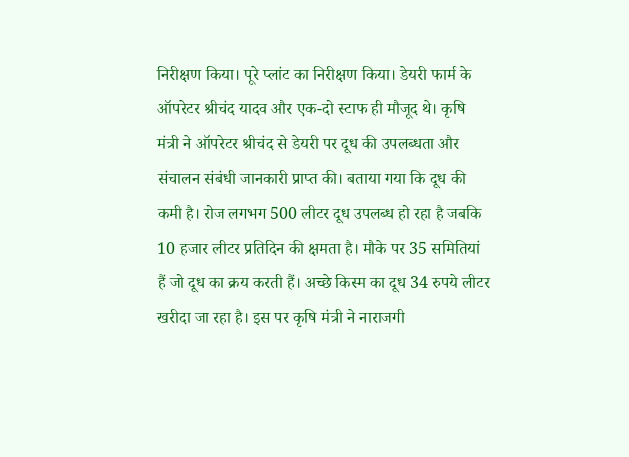निरीक्षण किया। पूरे प्लांट का निरीक्षण किया। डेयरी फार्म के ऑपरेटर श्रीचंद यादव और एक-दो स्टाफ ही मौजूद थे। कृषि मंत्री ने ऑपरेटर श्रीचंद से डेयरी पर दूध की उपलब्धता और संचालन संबंधी जानकारी प्राप्त की। बताया गया कि दूध की कमी है। रोज लगभग 500 लीटर दूध उपलब्ध हो रहा है जबकि 10 हजार लीटर प्रतिदिन की क्षमता है। मौके पर 35 समितियां हैं जो दूध का क्रय करती हैं। अच्छे किस्म का दूध 34 रुपये लीटर खरीदा जा रहा है। इस पर कृषि मंत्री ने नाराजगी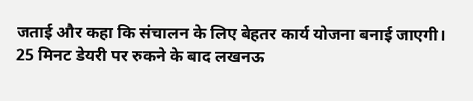जताई और कहा कि संचालन के लिए बेहतर कार्य योजना बनाई जाएगी। 25 मिनट डेयरी पर रुकने के बाद लखनऊ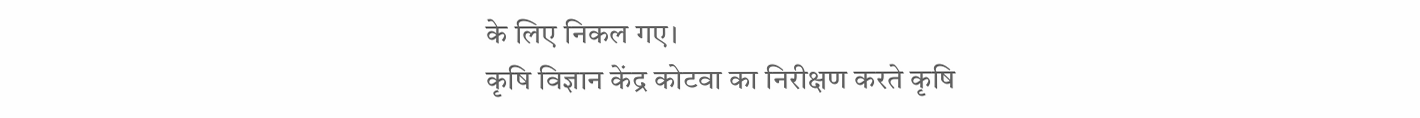के लिए निकल गए।
कृषि विज्ञान केंद्र कोटवा का निरीक्षण करते कृषि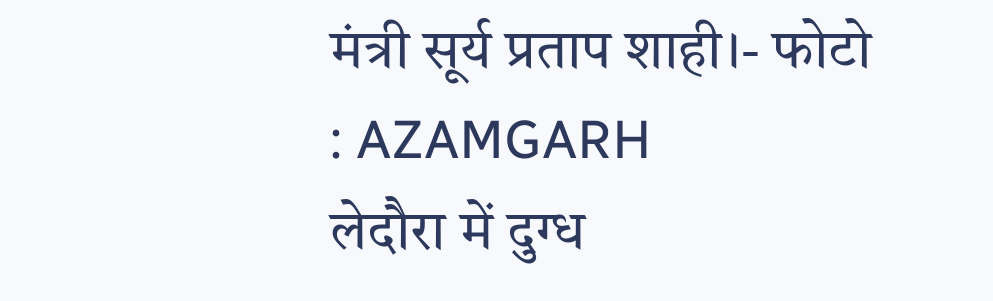मंत्री सूर्य प्रताप शाही।- फोटो : AZAMGARH
लेदौरा में दुग्ध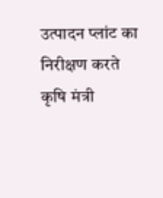उत्पादन प्लांट का निरीक्षण करते कृषि मंत्री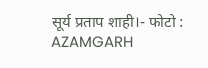सूर्य प्रताप शाही।- फोटो : AZAMGARH